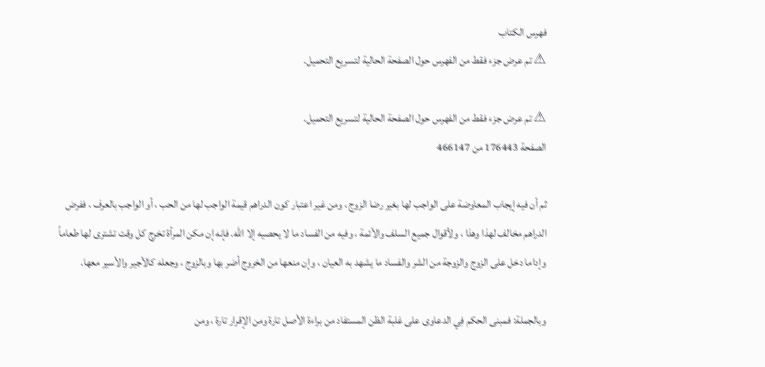فهرس الكتاب
⚠ تم عرض جزء فقط من الفهرس حول الصفحة الحالية لتسريع التحميل.

⚠ تم عرض جزء فقط من الفهرس حول الصفحة الحالية لتسريع التحميل.
الصفحة 176443 من 466147

ثم أن فيه إيجاب المعاوضة على الواجب لها بغير رضا الزوج ، ومن غير اعتبار كون الدراهم قيمة الواجب لها من الحب ، أو الواجب بالعرف ، ففرض الدراهم مخالف لهذا وهذا ، ولأقوال جميع السلف والأئمة ، وفيه من الفساد ما لا يحصيه إلا الله. فإنه إن مكن المرأة تخرج كل وقت تشترى لها طعاماً وإداما دخل على الزوج والزوجة من الشر والفساد ما يشهد به العيان ، وإن منعها من الخروج أضر بها وبالزوج ، وجعله كالأجير والأسير معها.

وبالجملة: فمبنى الحكم فِي الدعاوى على غلبة الظن المستفاد من براءة الأصل تارة ومن الإقرار تارة ، ومن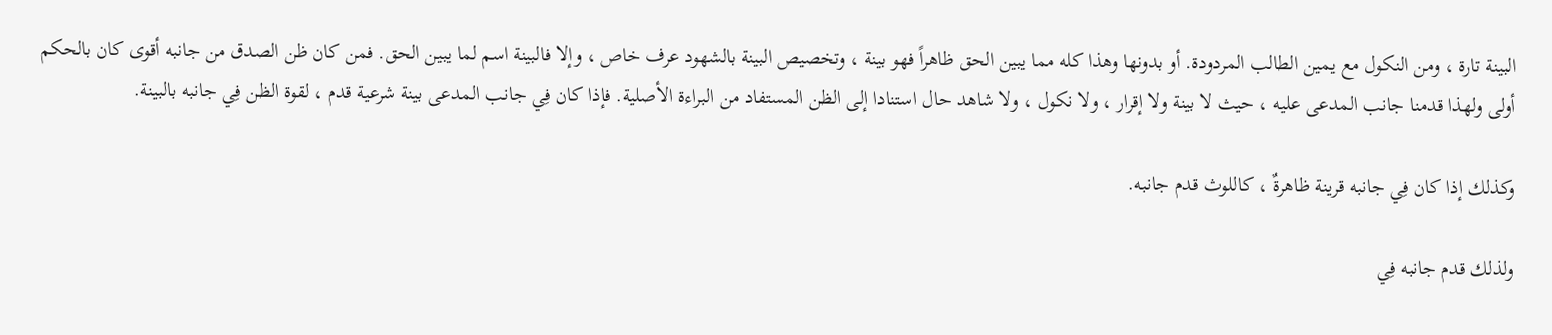البينة تارة ، ومن النكول مع يمين الطالب المردودة. أو بدونها وهذا كله مما يبين الحق ظاهراً فهو بينة ، وتخصيص البينة بالشهود عرف خاص ، وإلا فالبينة اسم لما يبين الحق. فمن كان ظن الصدق من جانبه أقوى كان بالحكم أولى ولهذا قدمنا جانب المدعى عليه ، حيث لا بينة ولا إقرار ، ولا نكول ، ولا شاهد حال استنادا إلى الظن المستفاد من البراءة الأصلية. فإذا كان فِي جانب المدعى بينة شرعية قدم ، لقوة الظن فِي جانبه بالبينة.

وكذلك إذا كان فِي جانبه قرينة ظاهرةٌ ، كاللوث قدم جانبه.

ولذلك قدم جانبه فِي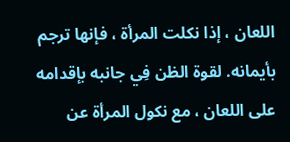اللعان ، إذا نكلت المرأة ، فإنها ترجم بأيمانه. لقوة الظن فِي جانبه بإقدامه على اللعان ، مع نكول المرأة عن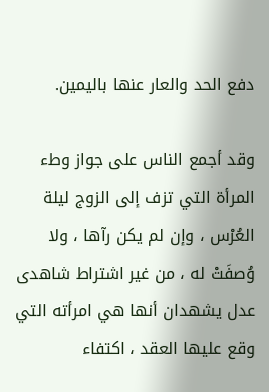دفع الحد والعار عنها باليمين.

وقد أجمع الناس على جواز وطء المرأة التي تزف إلى الزوج ليلة العُرْس ، وإن لم يكن رآها ، ولا وُصفَتْ له ، من غير اشتراط شاهدى عدل يشهدان أنها هي امرأته التي وقع عليها العقد ، اكتفاء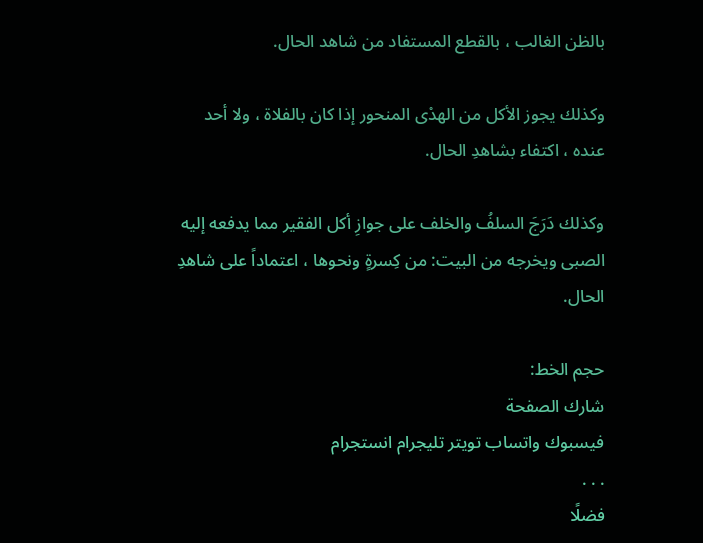بالظن الغالب ، بالقطع المستفاد من شاهد الحال.

وكذلك يجوز الأكل من الهدْى المنحور إذا كان بالفلاة ، ولا أحد عنده ، اكتفاء بشاهدِ الحال.

وكذلك دَرَجَ السلفُ والخلف على جوازِ أكل الفقير مما يدفعه إليه الصبى ويخرجه من البيت: من كِسرةٍ ونحوها ، اعتماداً على شاهدِ الحال.

حجم الخط:
شارك الصفحة
فيسبوك واتساب تويتر تليجرام انستجرام
. . .
فضلًا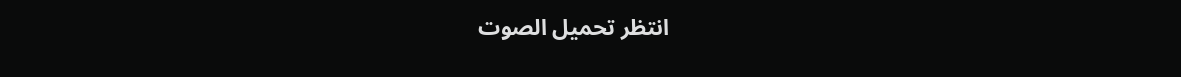انتظر تحميل الصوت